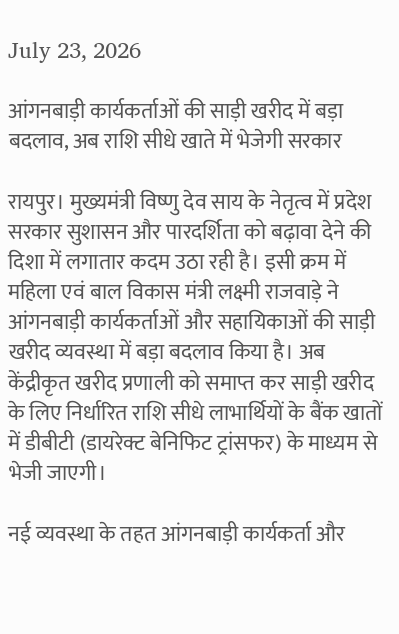July 23, 2026

आंगनबाड़ी कार्यकर्ताओं की साड़ी खरीद में बड़ा बदलाव, अब राशि सीधे खाते में भेजेगी सरकार

रायपुर। मुख्यमंत्री विष्णु देव साय के नेतृत्व में प्रदेश सरकार सुशासन और पारदर्शिता को बढ़ावा देने की दिशा में लगातार कदम उठा रही है। इसी क्रम में महिला एवं बाल विकास मंत्री लक्ष्मी राजवाड़े ने आंगनबाड़ी कार्यकर्ताओं और सहायिकाओं की साड़ी खरीद व्यवस्था में बड़ा बदलाव किया है। अब केंद्रीकृत खरीद प्रणाली को समाप्त कर साड़ी खरीद के लिए निर्धारित राशि सीधे लाभार्थियों के बैंक खातों में डीबीटी (डायरेक्ट बेनिफिट ट्रांसफर) के माध्यम से भेजी जाएगी।

नई व्यवस्था के तहत आंगनबाड़ी कार्यकर्ता और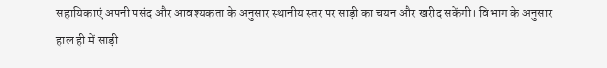सहायिकाएं अपनी पसंद और आवश्यकता के अनुसार स्थानीय स्तर पर साड़ी का चयन और खरीद सकेंगी। विभाग के अनुसार हाल ही में साड़ी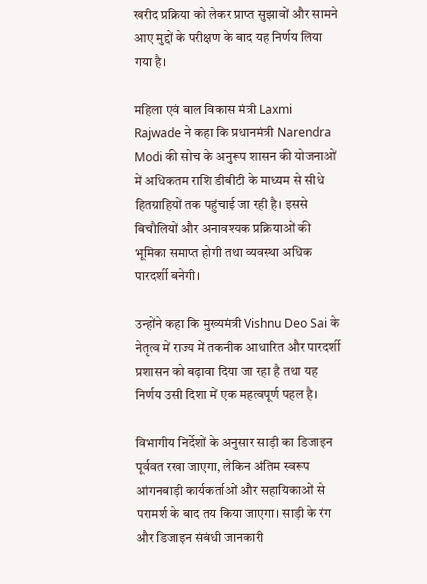खरीद प्रक्रिया को लेकर प्राप्त सुझावों और सामने आए मुद्दों के परीक्षण के बाद यह निर्णय लिया गया है।

महिला एवं बाल विकास मंत्री Laxmi Rajwade ने कहा कि प्रधानमंत्री Narendra Modi की सोच के अनुरूप शासन की योजनाओं में अधिकतम राशि डीबीटी के माध्यम से सीधे हितग्राहियों तक पहुंचाई जा रही है। इससे बिचौलियों और अनावश्यक प्रक्रियाओं की भूमिका समाप्त होगी तथा व्यवस्था अधिक पारदर्शी बनेगी।

उन्होंने कहा कि मुख्यमंत्री Vishnu Deo Sai के नेतृत्व में राज्य में तकनीक आधारित और पारदर्शी प्रशासन को बढ़ावा दिया जा रहा है तथा यह निर्णय उसी दिशा में एक महत्वपूर्ण पहल है।

विभागीय निर्देशों के अनुसार साड़ी का डिजाइन पूर्ववत रखा जाएगा, लेकिन अंतिम स्वरूप आंगनबाड़ी कार्यकर्ताओं और सहायिकाओं से परामर्श के बाद तय किया जाएगा। साड़ी के रंग और डिजाइन संबंधी जानकारी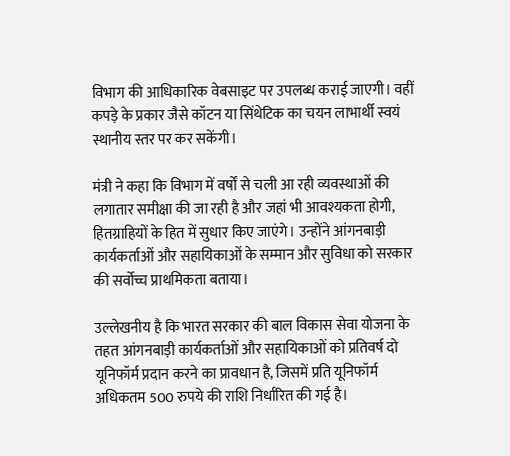विभाग की आधिकारिक वेबसाइट पर उपलब्ध कराई जाएगी। वहीं कपड़े के प्रकार जैसे कॉटन या सिंथेटिक का चयन लाभार्थी स्वयं स्थानीय स्तर पर कर सकेंगी।

मंत्री ने कहा कि विभाग में वर्षों से चली आ रही व्यवस्थाओं की लगातार समीक्षा की जा रही है और जहां भी आवश्यकता होगी, हितग्राहियों के हित में सुधार किए जाएंगे। उन्होंने आंगनबाड़ी कार्यकर्ताओं और सहायिकाओं के सम्मान और सुविधा को सरकार की सर्वोच्च प्राथमिकता बताया।

उल्लेखनीय है कि भारत सरकार की बाल विकास सेवा योजना के तहत आंगनबाड़ी कार्यकर्ताओं और सहायिकाओं को प्रतिवर्ष दो यूनिफॉर्म प्रदान करने का प्रावधान है, जिसमें प्रति यूनिफॉर्म अधिकतम 500 रुपये की राशि निर्धारित की गई है।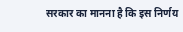सरकार का मानना है कि इस निर्णय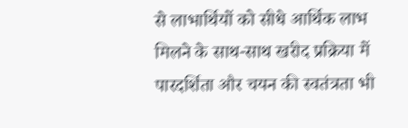से लाभार्थियों को सीधे आर्थिक लाभ मिलने के साथ-साथ खरीद प्रक्रिया में पारदर्शिता और चयन की स्वतंत्रता भी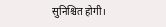सुनिश्चित होगी।